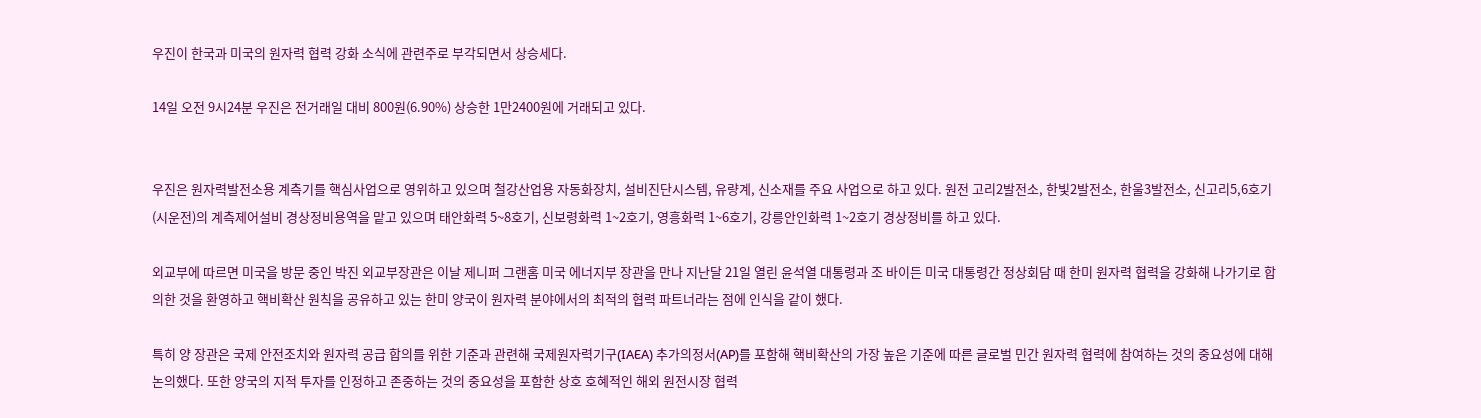우진이 한국과 미국의 원자력 협력 강화 소식에 관련주로 부각되면서 상승세다.

14일 오전 9시24분 우진은 전거래일 대비 800원(6.90%) 상승한 1만2400원에 거래되고 있다.


우진은 원자력발전소용 계측기를 핵심사업으로 영위하고 있으며 철강산업용 자동화장치, 설비진단시스템, 유량계, 신소재를 주요 사업으로 하고 있다. 원전 고리2발전소, 한빛2발전소, 한울3발전소, 신고리5,6호기(시운전)의 계측제어설비 경상정비용역을 맡고 있으며 태안화력 5~8호기, 신보령화력 1~2호기, 영흥화력 1~6호기, 강릉안인화력 1~2호기 경상정비를 하고 있다.

외교부에 따르면 미국을 방문 중인 박진 외교부장관은 이날 제니퍼 그랜홈 미국 에너지부 장관을 만나 지난달 21일 열린 윤석열 대통령과 조 바이든 미국 대통령간 정상회담 때 한미 원자력 협력을 강화해 나가기로 합의한 것을 환영하고 핵비확산 원칙을 공유하고 있는 한미 양국이 원자력 분야에서의 최적의 협력 파트너라는 점에 인식을 같이 했다.

특히 양 장관은 국제 안전조치와 원자력 공급 합의를 위한 기준과 관련해 국제원자력기구(IAEA) 추가의정서(AP)를 포함해 핵비확산의 가장 높은 기준에 따른 글로벌 민간 원자력 협력에 참여하는 것의 중요성에 대해 논의했다. 또한 양국의 지적 투자를 인정하고 존중하는 것의 중요성을 포함한 상호 호혜적인 해외 원전시장 협력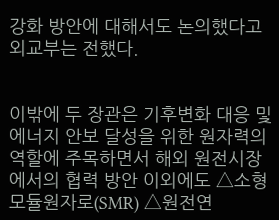강화 방안에 대해서도 논의했다고 외교부는 전했다.


이밖에 두 장관은 기후변화 대응 및 에너지 안보 달성을 위한 원자력의 역할에 주목하면서 해외 원전시장에서의 협력 방안 이외에도 △소형모듈원자로(SMR) △원전연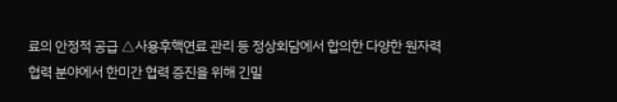료의 안정적 공급 △사용후핵연료 관리 등 정상회담에서 합의한 다양한 원자력 협력 분야에서 한미간 협력 증진을 위해 긴밀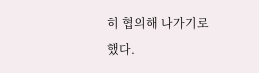히 협의해 나가기로 했다.